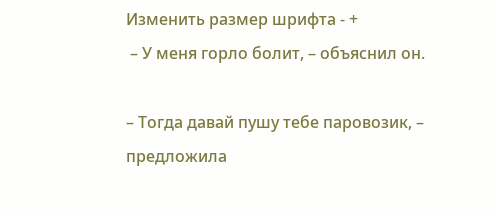Изменить размер шрифта - +
 – У меня горло болит, – объяснил он.

– Тогда давай пушу тебе паровозик, – предложила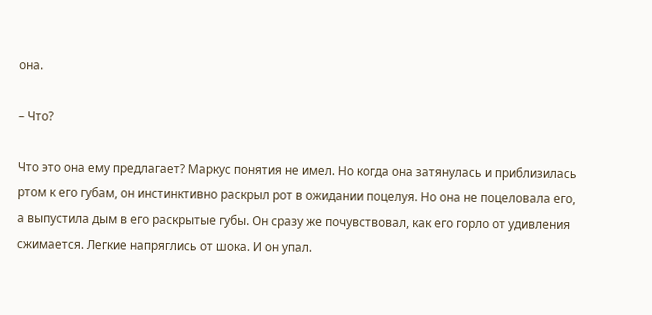она.

– Что?

Что это она ему предлагает? Маркус понятия не имел. Но когда она затянулась и приблизилась ртом к его губам, он инстинктивно раскрыл рот в ожидании поцелуя. Но она не поцеловала его, а выпустила дым в его раскрытые губы. Он сразу же почувствовал, как его горло от удивления сжимается. Легкие напряглись от шока. И он упал.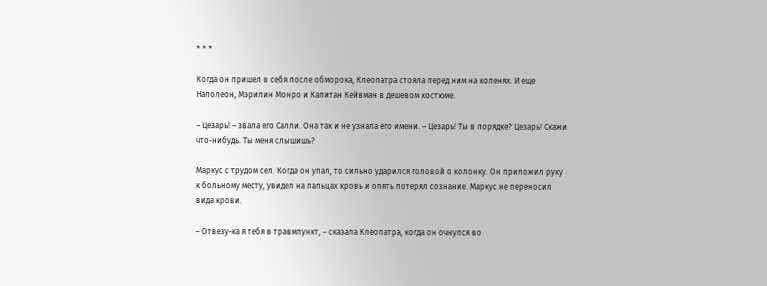* * *

Когда он пришел в себя после обморока, Клеопатра стояла перед ним на коленях. И еще Наполеон, Мэрилин Монро и Капитан Кейвман в дешевом костюме.

– Цезарь! – звала его Салли. Она так и не узнала его имени. – Цезарь! Ты в порядке? Цезарь! Скажи что-нибудь. Ты меня слышишь?

Маркус с трудом сел. Когда он упал, то сильно ударился головой о колонку. Он приложил руку к больному месту, увидел на пальцах кровь и опять потерял сознание. Маркус не переносил вида крови.

– Отвезу-ка я тебя в травмпункт, – сказала Клеопатра, когда он очнулся во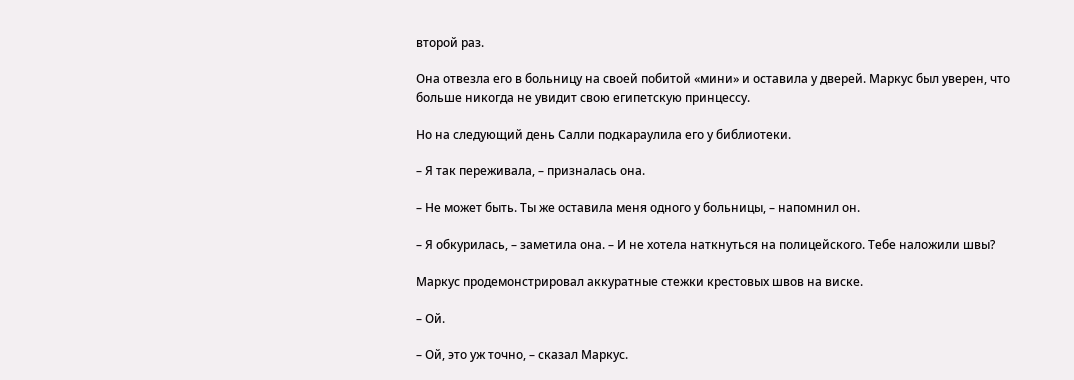второй раз.

Она отвезла его в больницу на своей побитой «мини» и оставила у дверей. Маркус был уверен, что больше никогда не увидит свою египетскую принцессу.

Но на следующий день Салли подкараулила его у библиотеки.

– Я так переживала, – призналась она.

– Не может быть. Ты же оставила меня одного у больницы, – напомнил он.

– Я обкурилась, – заметила она. – И не хотела наткнуться на полицейского. Тебе наложили швы?

Маркус продемонстрировал аккуратные стежки крестовых швов на виске.

– Ой.

– Ой, это уж точно, – сказал Маркус.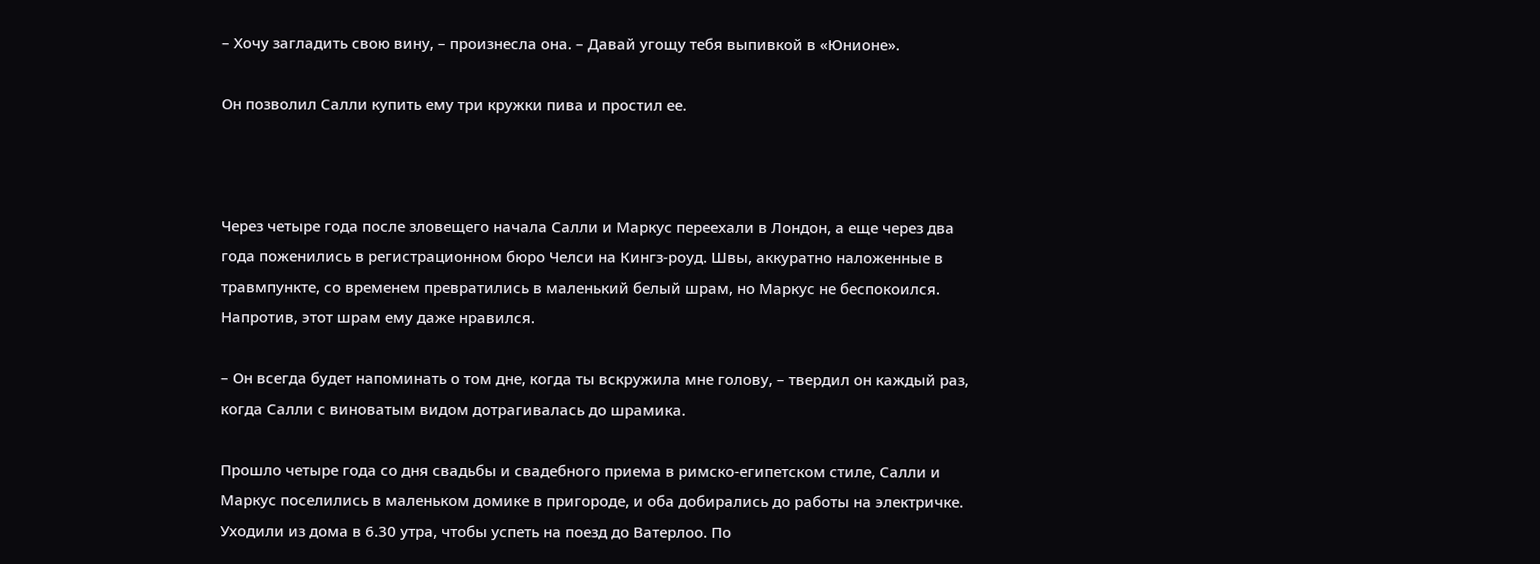– Хочу загладить свою вину, – произнесла она. – Давай угощу тебя выпивкой в «Юнионе».

Он позволил Салли купить ему три кружки пива и простил ее.



Через четыре года после зловещего начала Салли и Маркус переехали в Лондон, а еще через два года поженились в регистрационном бюро Челси на Кингз-роуд. Швы, аккуратно наложенные в травмпункте, со временем превратились в маленький белый шрам, но Маркус не беспокоился. Напротив, этот шрам ему даже нравился.

– Он всегда будет напоминать о том дне, когда ты вскружила мне голову, – твердил он каждый раз, когда Салли с виноватым видом дотрагивалась до шрамика.

Прошло четыре года со дня свадьбы и свадебного приема в римско-египетском стиле, Салли и Маркус поселились в маленьком домике в пригороде, и оба добирались до работы на электричке. Уходили из дома в 6.30 утра, чтобы успеть на поезд до Ватерлоо. По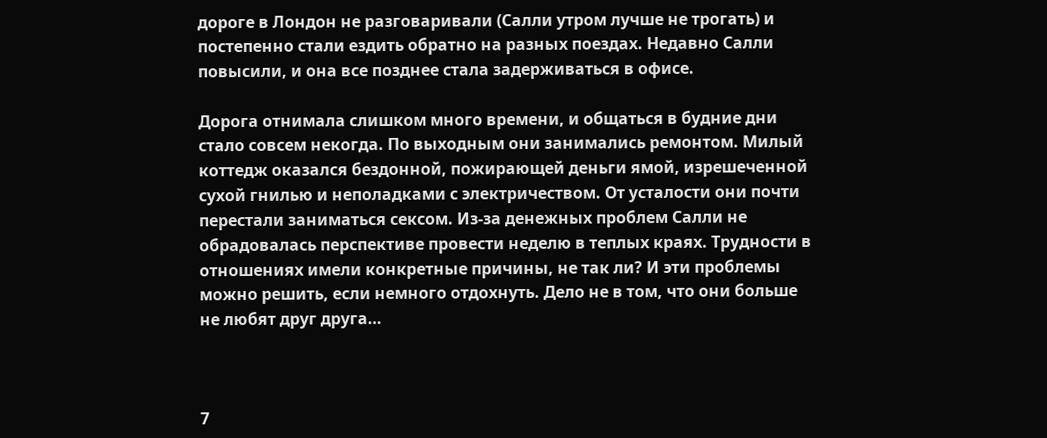дороге в Лондон не разговаривали (Салли утром лучше не трогать) и постепенно стали ездить обратно на разных поездах. Недавно Салли повысили, и она все позднее стала задерживаться в офисе.

Дорога отнимала слишком много времени, и общаться в будние дни стало совсем некогда. По выходным они занимались ремонтом. Милый коттедж оказался бездонной, пожирающей деньги ямой, изрешеченной сухой гнилью и неполадками с электричеством. От усталости они почти перестали заниматься сексом. Из-за денежных проблем Салли не обрадовалась перспективе провести неделю в теплых краях. Трудности в отношениях имели конкретные причины, не так ли? И эти проблемы можно решить, если немного отдохнуть. Дело не в том, что они больше не любят друг друга…



7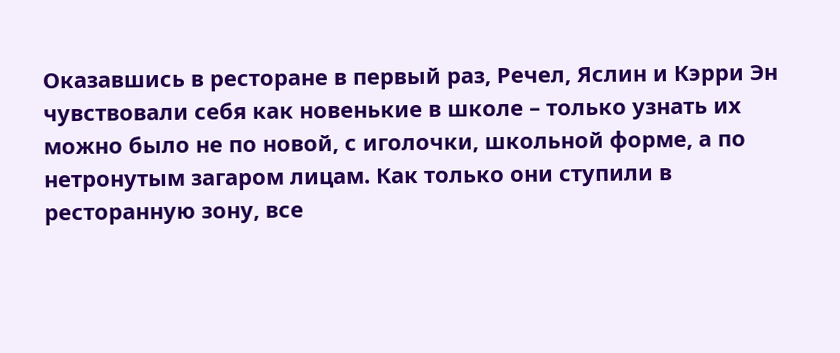Оказавшись в ресторане в первый раз, Речел, Яслин и Кэрри Эн чувствовали себя как новенькие в школе – только узнать их можно было не по новой, с иголочки, школьной форме, а по нетронутым загаром лицам. Как только они ступили в ресторанную зону, все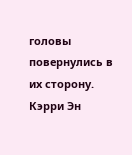головы повернулись в их сторону. Кэрри Эн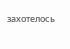захотелось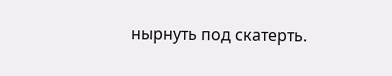нырнуть под скатерть.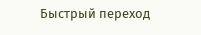Быстрый переход